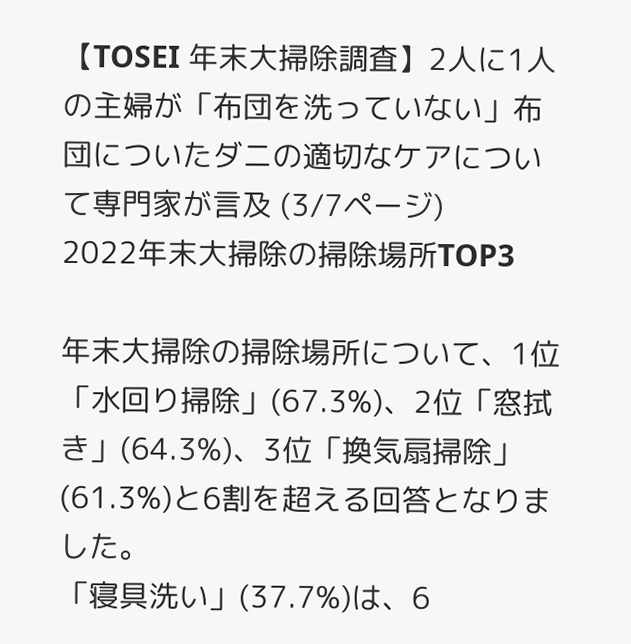【TOSEI 年末大掃除調査】2人に1人の主婦が「布団を洗っていない」布団についたダニの適切なケアについて専門家が言及 (3/7ページ)
2022年末大掃除の掃除場所TOP3

年末大掃除の掃除場所について、1位「水回り掃除」(67.3%)、2位「窓拭き」(64.3%)、3位「換気扇掃除」(61.3%)と6割を超える回答となりました。
「寝具洗い」(37.7%)は、6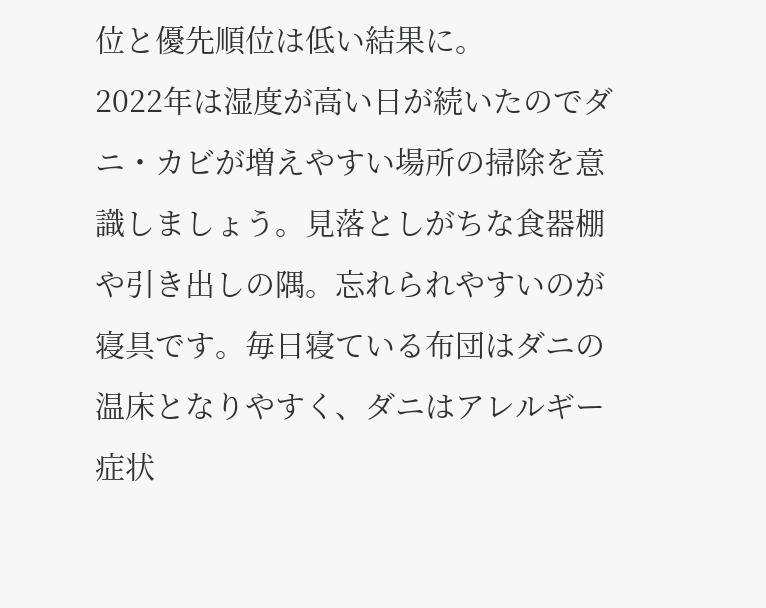位と優先順位は低い結果に。
2022年は湿度が高い日が続いたのでダニ・カビが増えやすい場所の掃除を意識しましょう。見落としがちな食器棚や引き出しの隅。忘れられやすいのが寝具です。毎日寝ている布団はダニの温床となりやすく、ダニはアレルギー症状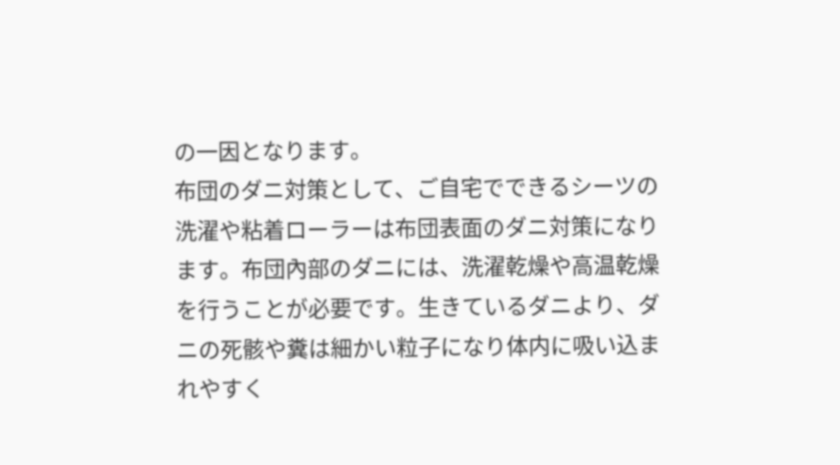の一因となります。
布団のダニ対策として、ご自宅でできるシーツの洗濯や粘着ローラーは布団表面のダニ対策になります。布団內部のダニには、洗濯乾燥や高温乾燥を行うことが必要です。生きているダニより、ダニの死骸や糞は細かい粒子になり体内に吸い込まれやすく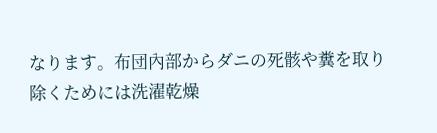なります。布団內部からダニの死骸や糞を取り除くためには洗濯乾燥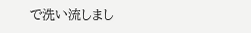で洗い流しまし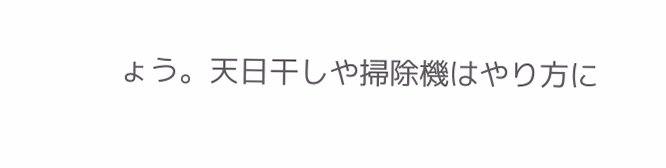ょう。天日干しや掃除機はやり方に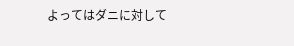よってはダニに対して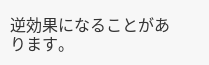逆効果になることがあります。